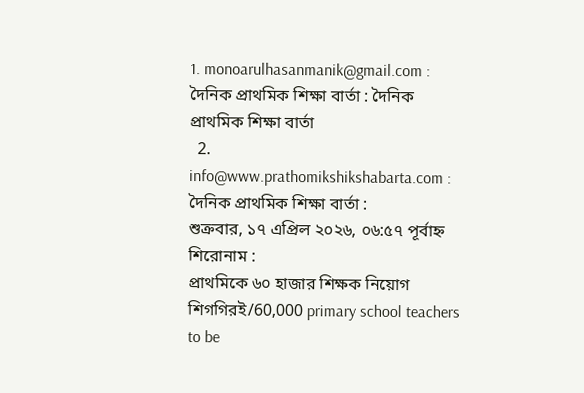1. monoarulhasanmanik@gmail.com : দৈনিক প্রাথমিক শিক্ষা বার্তা : দৈনিক প্রাথমিক শিক্ষা বার্তা
  2. info@www.prathomikshikshabarta.com : দৈনিক প্রাথমিক শিক্ষা বার্তা :
শুক্রবার, ১৭ এপ্রিল ২০২৬, ০৬:৫৭ পূর্বাহ্ন
শিরোনাম :
প্রাথমিকে ৬০ হাজার শিক্ষক নিয়োগ শিগগিরই/60,000 primary school teachers to be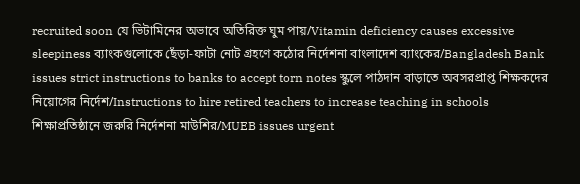recruited soon যে ভিটামিনের অভাবে অতিরিক্ত ঘুম পায়/Vitamin deficiency causes excessive sleepiness ব্যাংকগুলোকে ছেঁড়া-ফাটা নোট গ্রহণে কঠোর নির্দেশনা বাংলাদেশ ব্যাংকের/Bangladesh Bank issues strict instructions to banks to accept torn notes স্কুলে পাঠদান বাড়াতে অবসরপ্রাপ্ত শিক্ষকদের নিয়োগের নির্দেশ/Instructions to hire retired teachers to increase teaching in schools শিক্ষাপ্রতিষ্ঠানে জরুরি নির্দেশনা মাউশির/MUEB issues urgent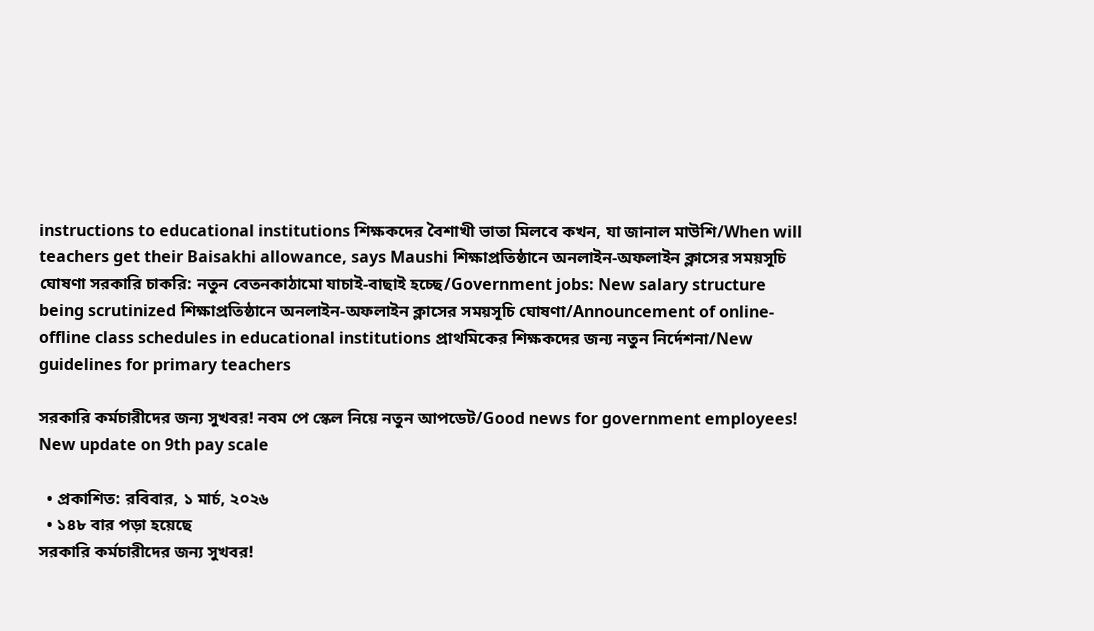instructions to educational institutions শিক্ষকদের বৈশাখী ভাতা মিলবে কখন, যা জানাল মাউশি/When will teachers get their Baisakhi allowance, says Maushi শিক্ষাপ্রতিষ্ঠানে অনলাইন-অফলাইন ক্লাসের সময়সূচি ঘোষণা সরকারি চাকরি: নতুন বেতনকাঠামো যাচাই-বাছাই হচ্ছে/Government jobs: New salary structure being scrutinized শিক্ষাপ্রতিষ্ঠানে অনলাইন-অফলাইন ক্লাসের সময়সূচি ঘোষণা/Announcement of online-offline class schedules in educational institutions প্রাথমিকের শিক্ষকদের জন্য নতুন নির্দেশনা/New guidelines for primary teachers

সরকারি কর্মচারীদের জন্য সুখবর! নবম পে স্কেল নিয়ে নতুন আপডেট/Good news for government employees! New update on 9th pay scale

  • প্রকাশিত: রবিবার, ১ মার্চ, ২০২৬
  • ১৪৮ বার পড়া হয়েছে
সরকারি কর্মচারীদের জন্য সুখবর!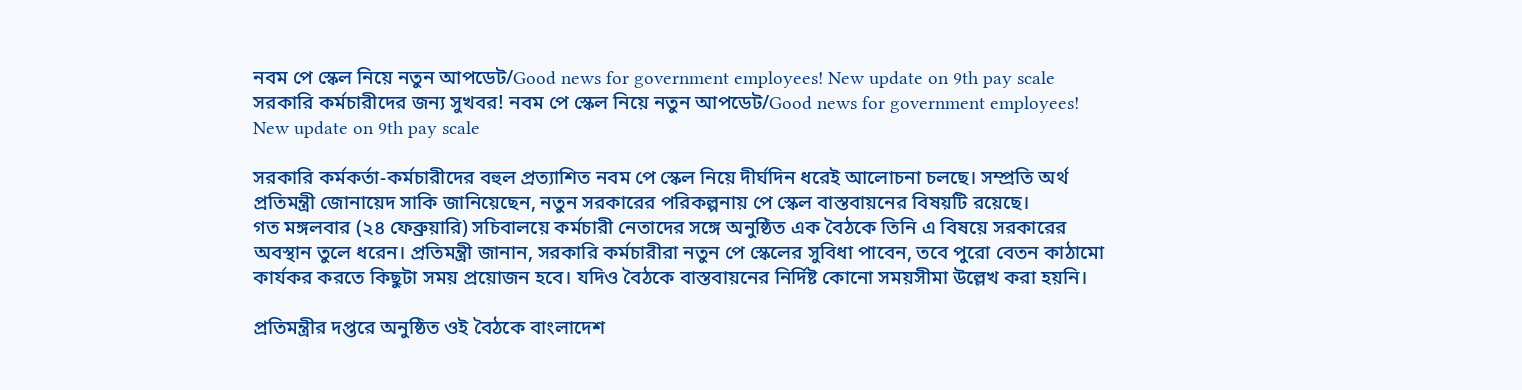নবম পে স্কেল নিয়ে নতুন আপডেট/Good news for government employees! New update on 9th pay scale সরকারি কর্মচারীদের জন্য সুখবর! নবম পে স্কেল নিয়ে নতুন আপডেট/Good news for government employees! New update on 9th pay scale

সরকারি কর্মকর্তা-কর্মচারীদের বহুল প্রত্যাশিত নবম পে স্কেল নিয়ে দীর্ঘদিন ধরেই আলোচনা চলছে। সম্প্রতি অর্থ প্রতিমন্ত্রী জোনায়েদ সাকি জানিয়েছেন, নতুন সরকারের পরিকল্পনায় পে স্কেল বাস্তবায়নের বিষয়টি রয়েছে।
গত মঙ্গলবার (২৪ ফেব্রুয়ারি) সচিবালয়ে কর্মচারী নেতাদের সঙ্গে অনুষ্ঠিত এক বৈঠকে তিনি এ বিষয়ে সরকারের অবস্থান তুলে ধরেন। প্রতিমন্ত্রী জানান, সরকারি কর্মচারীরা নতুন পে স্কেলের সুবিধা পাবেন, তবে পুরো বেতন কাঠামো কার্যকর করতে কিছুটা সময় প্রয়োজন হবে। যদিও বৈঠকে বাস্তবায়নের নির্দিষ্ট কোনো সময়সীমা উল্লেখ করা হয়নি।

প্রতিমন্ত্রীর দপ্তরে অনুষ্ঠিত ওই বৈঠকে বাংলাদেশ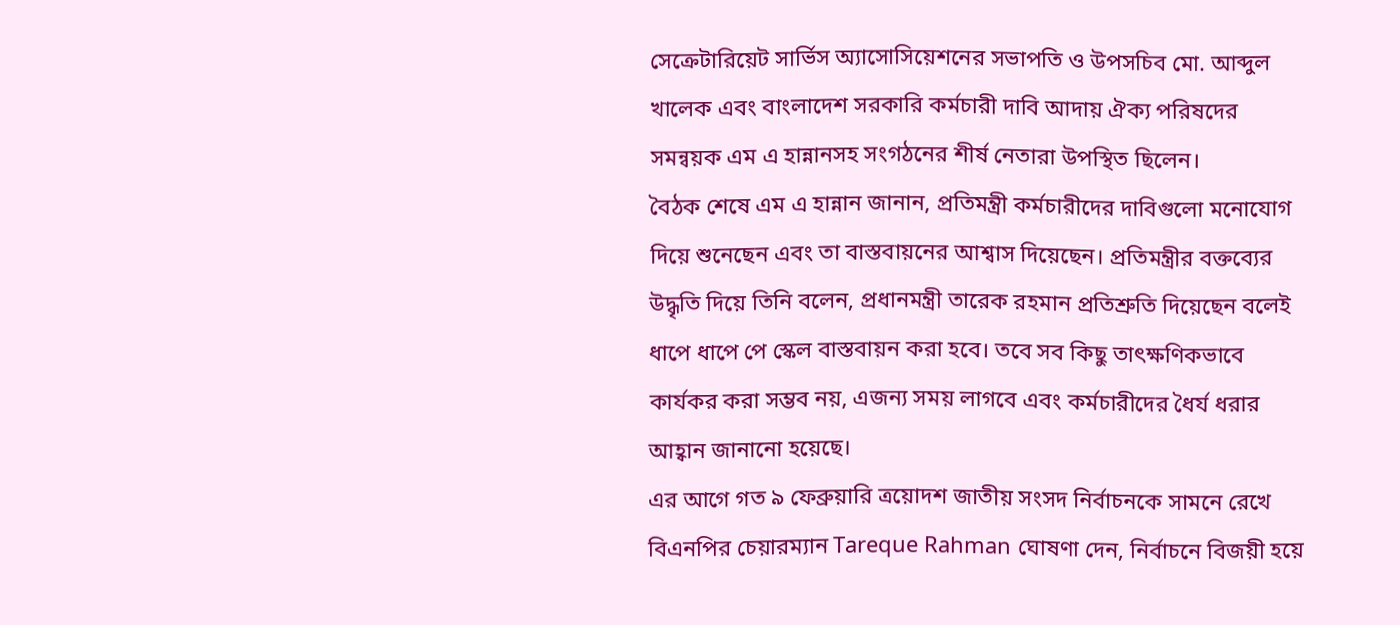সেক্রেটারিয়েট সার্ভিস অ্যাসোসিয়েশনের সভাপতি ও উপসচিব মো. আব্দুল খালেক এবং বাংলাদেশ সরকারি কর্মচারী দাবি আদায় ঐক্য পরিষদের সমন্বয়ক এম এ হান্নানসহ সংগঠনের শীর্ষ নেতারা উপস্থিত ছিলেন।
বৈঠক শেষে এম এ হান্নান জানান, প্রতিমন্ত্রী কর্মচারীদের দাবিগুলো মনোযোগ দিয়ে শুনেছেন এবং তা বাস্তবায়নের আশ্বাস দিয়েছেন। প্রতিমন্ত্রীর বক্তব্যের উদ্ধৃতি দিয়ে তিনি বলেন, প্রধানমন্ত্রী তারেক রহমান প্রতিশ্রুতি দিয়েছেন বলেই ধাপে ধাপে পে স্কেল বাস্তবায়ন করা হবে। তবে সব কিছু তাৎক্ষণিকভাবে কার্যকর করা সম্ভব নয়, এজন্য সময় লাগবে এবং কর্মচারীদের ধৈর্য ধরার আহ্বান জানানো হয়েছে।
এর আগে গত ৯ ফেব্রুয়ারি ত্রয়োদশ জাতীয় সংসদ নির্বাচনকে সামনে রেখে বিএনপির চেয়ারম্যান Tareque Rahman ঘোষণা দেন, নির্বাচনে বিজয়ী হয়ে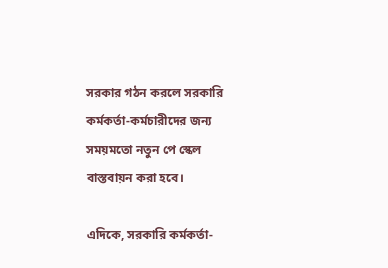সরকার গঠন করলে সরকারি কর্মকর্তা-কর্মচারীদের জন্য সময়মতো নতুন পে স্কেল বাস্তবায়ন করা হবে।

এদিকে, সরকারি কর্মকর্তা-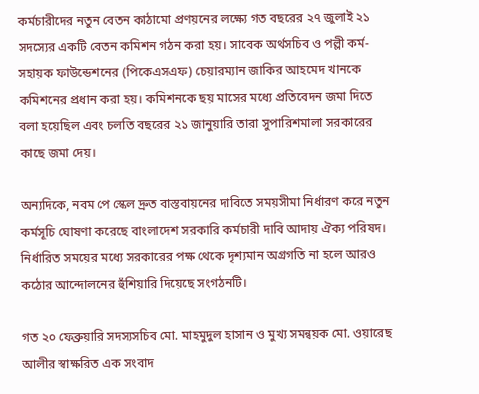কর্মচারীদের নতুন বেতন কাঠামো প্রণয়নের লক্ষ্যে গত বছরের ২৭ জুলাই ২১ সদস্যের একটি বেতন কমিশন গঠন করা হয়। সাবেক অর্থসচিব ও পল্লী কর্ম-সহায়ক ফাউন্ডেশনের (পিকেএসএফ) চেয়ারম্যান জাকির আহমেদ খানকে কমিশনের প্রধান করা হয়। কমিশনকে ছয় মাসের মধ্যে প্রতিবেদন জমা দিতে বলা হয়েছিল এবং চলতি বছরের ২১ জানুয়ারি তারা সুপারিশমালা সরকারের কাছে জমা দেয়।

অন্যদিকে, নবম পে স্কেল দ্রুত বাস্তবায়নের দাবিতে সময়সীমা নির্ধারণ করে নতুন কর্মসূচি ঘোষণা করেছে বাংলাদেশ সরকারি কর্মচারী দাবি আদায় ঐক্য পরিষদ। নির্ধারিত সময়ের মধ্যে সরকারের পক্ষ থেকে দৃশ্যমান অগ্রগতি না হলে আরও কঠোর আন্দোলনের হুঁশিয়ারি দিয়েছে সংগঠনটি।

গত ২০ ফেব্রুয়ারি সদস্যসচিব মো. মাহমুদুল হাসান ও মুখ্য সমন্বয়ক মো. ওয়ারেছ আলীর স্বাক্ষরিত এক সংবাদ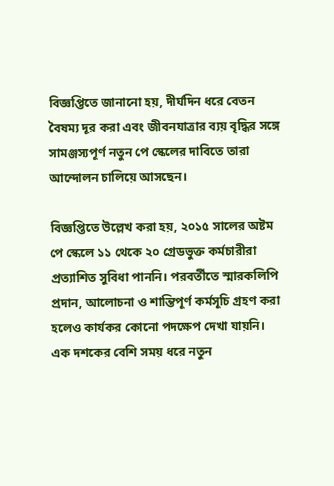বিজ্ঞপ্তিতে জানানো হয়, দীর্ঘদিন ধরে বেতন বৈষম্য দূর করা এবং জীবনযাত্রার ব্যয় বৃদ্ধির সঙ্গে সামঞ্জস্যপূর্ণ নতুন পে স্কেলের দাবিতে তারা আন্দোলন চালিয়ে আসছেন।

বিজ্ঞপ্তিতে উল্লেখ করা হয়, ২০১৫ সালের অষ্টম পে স্কেলে ১১ থেকে ২০ গ্রেডভুক্ত কর্মচারীরা প্রত্যাশিত সুবিধা পাননি। পরবর্তীতে স্মারকলিপি প্রদান, আলোচনা ও শান্তিপূর্ণ কর্মসূচি গ্রহণ করা হলেও কার্যকর কোনো পদক্ষেপ দেখা যায়নি। এক দশকের বেশি সময় ধরে নতুন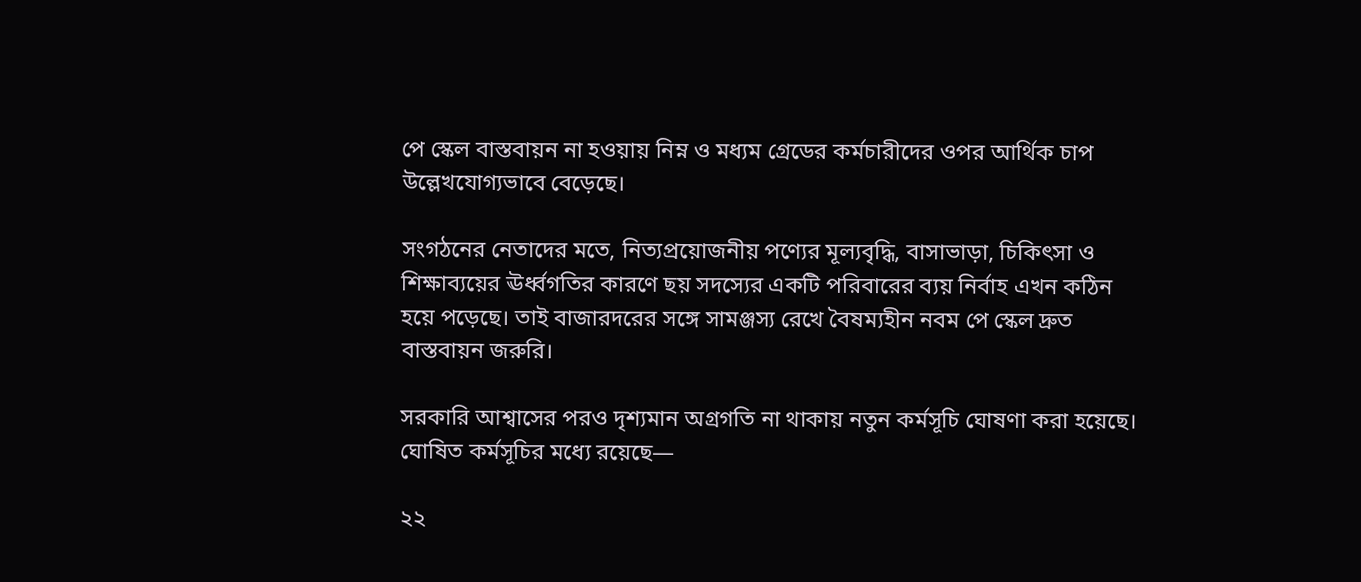পে স্কেল বাস্তবায়ন না হওয়ায় নিম্ন ও মধ্যম গ্রেডের কর্মচারীদের ওপর আর্থিক চাপ উল্লেখযোগ্যভাবে বেড়েছে।

সংগঠনের নেতাদের মতে, নিত্যপ্রয়োজনীয় পণ্যের মূল্যবৃদ্ধি, বাসাভাড়া, চিকিৎসা ও শিক্ষাব্যয়ের ঊর্ধ্বগতির কারণে ছয় সদস্যের একটি পরিবারের ব্যয় নির্বাহ এখন কঠিন হয়ে পড়েছে। তাই বাজারদরের সঙ্গে সামঞ্জস্য রেখে বৈষম্যহীন নবম পে স্কেল দ্রুত বাস্তবায়ন জরুরি।

সরকারি আশ্বাসের পরও দৃশ্যমান অগ্রগতি না থাকায় নতুন কর্মসূচি ঘোষণা করা হয়েছে। ঘোষিত কর্মসূচির মধ্যে রয়েছে—

২২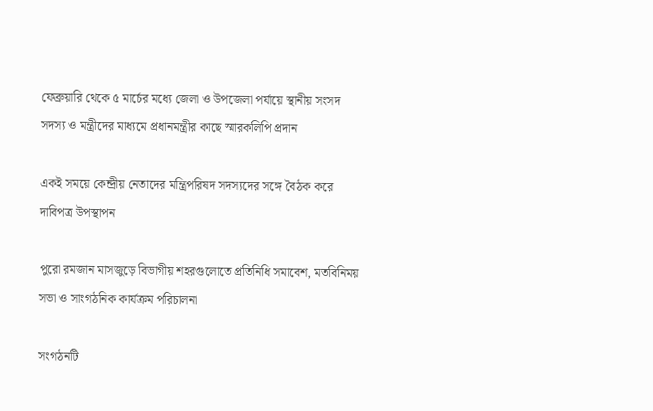ফেব্রুয়ারি থেকে ৫ মার্চের মধ্যে জেলা ও উপজেলা পর্যায়ে স্থানীয় সংসদ সদস্য ও মন্ত্রীদের মাধ্যমে প্রধানমন্ত্রীর কাছে স্মারকলিপি প্রদান

একই সময়ে কেন্দ্রীয় নেতাদের মন্ত্রিপরিষদ সদস্যদের সঙ্গে বৈঠক করে দাবিপত্র উপস্থাপন

পুরো রমজান মাসজুড়ে বিভাগীয় শহরগুলোতে প্রতিনিধি সমাবেশ, মতবিনিময় সভা ও সাংগঠনিক কার্যক্রম পরিচালনা

সংগঠনটি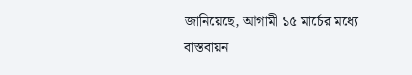জানিয়েছে, আগামী ১৫ মার্চের মধ্যে বাস্তবায়ন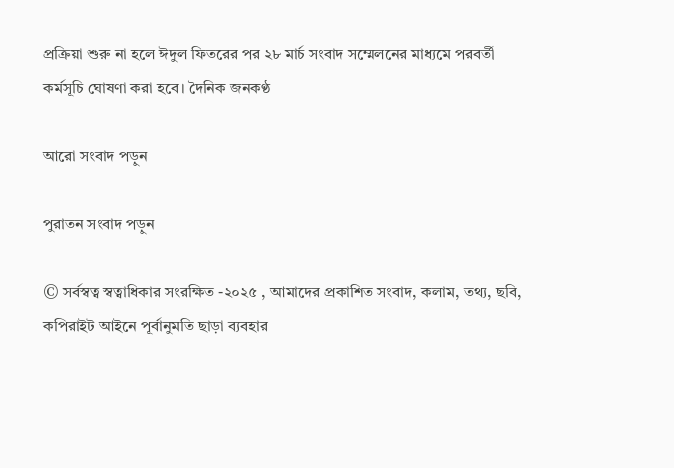প্রক্রিয়া শুরু না হলে ঈদুল ফিতরের পর ২৮ মার্চ সংবাদ সম্মেলনের মাধ্যমে পরবর্তী কর্মসূচি ঘোষণা করা হবে। দৈনিক জনকণ্ঠ

আরো সংবাদ পড়ুন

পুরাতন সংবাদ পড়ুন

© সর্বস্বত্ব স্বত্বাধিকার সংরক্ষিত -২০২৫ , আমাদের প্রকাশিত সংবাদ, কলাম, তথ্য, ছবি, কপিরাইট আইনে পূর্বানুমতি ছাড়া ব্যবহার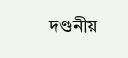দণ্ডনীয়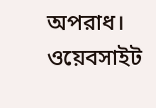অপরাধ।
ওয়েবসাইট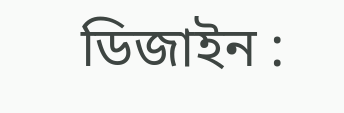ডিজাইন :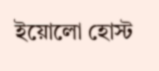ইয়োলো হোস্ট